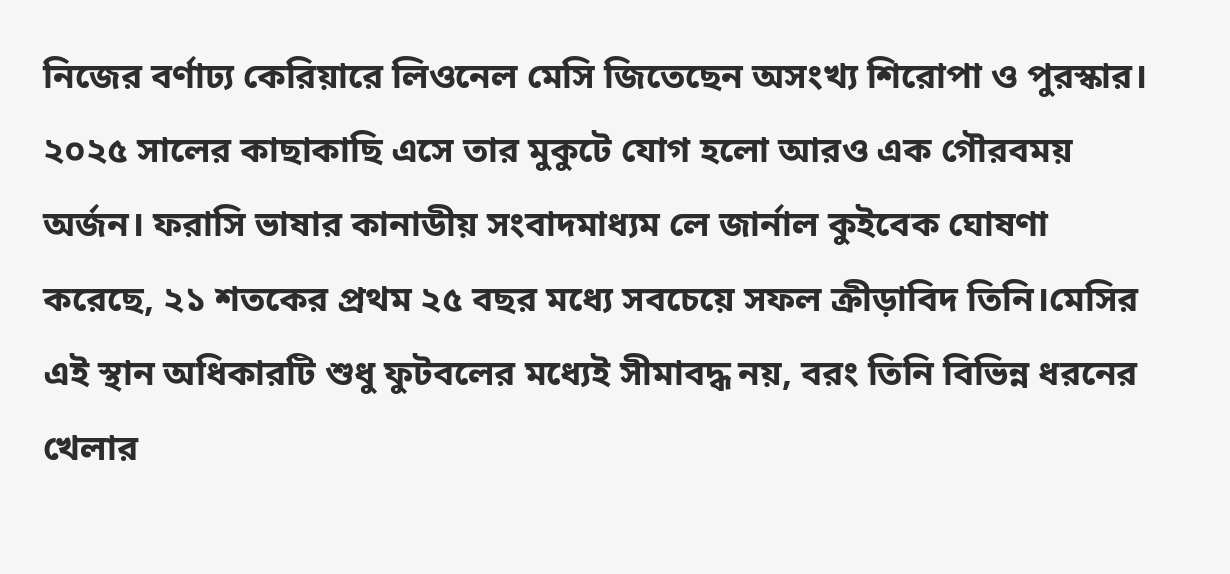নিজের বর্ণাঢ্য কেরিয়ারে লিওনেল মেসি জিতেছেন অসংখ্য শিরোপা ও পুরস্কার। ২০২৫ সালের কাছাকাছি এসে তার মুকুটে যোগ হলো আরও এক গৌরবময় অর্জন। ফরাসি ভাষার কানাডীয় সংবাদমাধ্যম লে জার্নাল কুইবেক ঘোষণা করেছে, ২১ শতকের প্রথম ২৫ বছর মধ্যে সবচেয়ে সফল ক্রীড়াবিদ তিনি।মেসির এই স্থান অধিকারটি শুধু ফুটবলের মধ্যেই সীমাবদ্ধ নয়, বরং তিনি বিভিন্ন ধরনের খেলার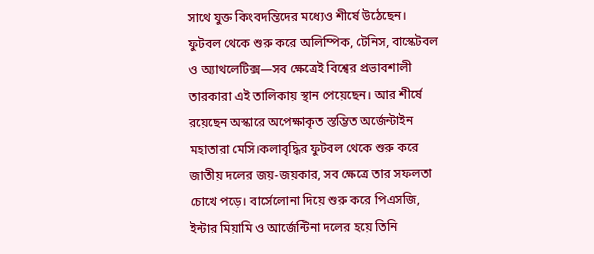সাথে যুক্ত কিংবদন্তিদের মধ্যেও শীর্ষে উঠেছেন। ফুটবল থেকে শুরু করে অলিম্পিক, টেনিস, বাস্কেটবল ও অ্যাথলেটিক্স—সব ক্ষেত্রেই বিশ্বের প্রভাবশালী তারকারা এই তালিকায় স্থান পেয়েছেন। আর শীর্ষে রয়েছেন অস্কারে অপেক্ষাকৃত স্তম্ভিত অর্জেন্টাইন মহাতারা মেসি।কলাবৃদ্ধির ফুটবল থেকে শুরু করে জাতীয় দলের জয়-জয়কার, সব ক্ষেত্রে তার সফলতা চোখে পড়ে। বার্সেলোনা দিয়ে শুরু করে পিএসজি, ইন্টার মিয়ামি ও আর্জেন্টিনা দলের হয়ে তিনি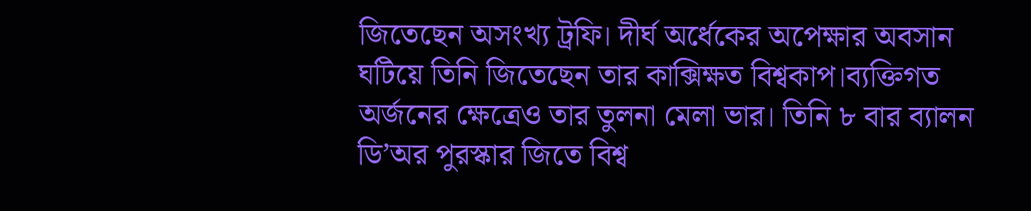জিতেছেন অসংখ্য ট্রফি। দীর্ঘ অর্ধেকের অপেক্ষার অবসান ঘটিয়ে তিনি জিতেছেন তার কাক্সিক্ষত বিশ্বকাপ।ব্যক্তিগত অর্জনের ক্ষেত্রেও তার তুলনা মেলা ভার। তিনি ৮ বার ব্যালন ডি’অর পুরস্কার জিতে বিশ্ব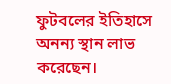ফুটবলের ইতিহাসে অনন্য স্থান লাভ করেছেন।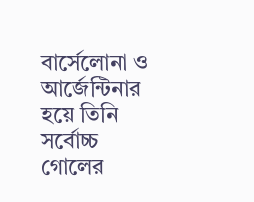বার্সেলোনা ও আর্জেন্টিনার হয়ে তিনি সর্বোচ্চ গোলের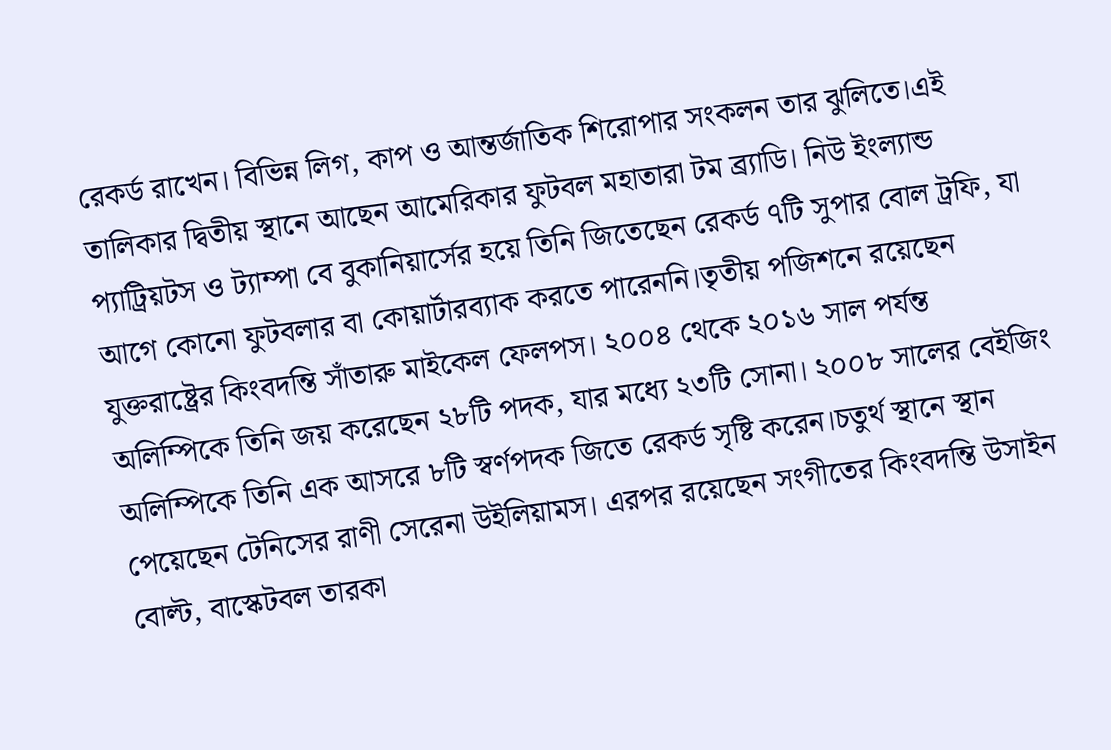রেকর্ড রাখেন। বিভিন্ন লিগ, কাপ ও আন্তর্জাতিক শিরোপার সংকলন তার ঝুলিতে।এই তালিকার দ্বিতীয় স্থানে আছেন আমেরিকার ফুটবল মহাতারা টম ব্র্যাডি। নিউ ইংল্যান্ড প্যাট্রিয়টস ও ট্যাম্পা বে বুকানিয়ার্সের হয়ে তিনি জিতেছেন রেকর্ড ৭টি সুপার বোল ট্রফি, যা আগে কোনো ফুটবলার বা কোয়ার্টারব্যাক করতে পারেননি।তৃতীয় পজিশনে রয়েছেন যুক্তরাষ্ট্রের কিংবদন্তি সাঁতারু মাইকেল ফেলপস। ২০০৪ থেকে ২০১৬ সাল পর্যন্ত অলিম্পিকে তিনি জয় করেছেন ২৮টি পদক, যার মধ্যে ২৩টি সোনা। ২০০৮ সালের বেইজিং অলিম্পিকে তিনি এক আসরে ৮টি স্বর্ণপদক জিতে রেকর্ড সৃষ্টি করেন।চতুর্থ স্থানে স্থান পেয়েছেন টেনিসের রাণী সেরেনা উইলিয়ামস। এরপর রয়েছেন সংগীতের কিংবদন্তি উসাইন বোল্ট, বাস্কেটবল তারকা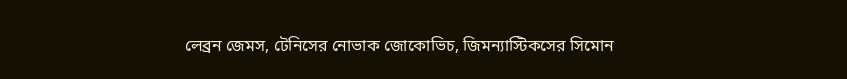লেব্রন জেমস, টেনিসের নোভাক জোকোভিচ, জিমন্যাস্টিকসের সিমোন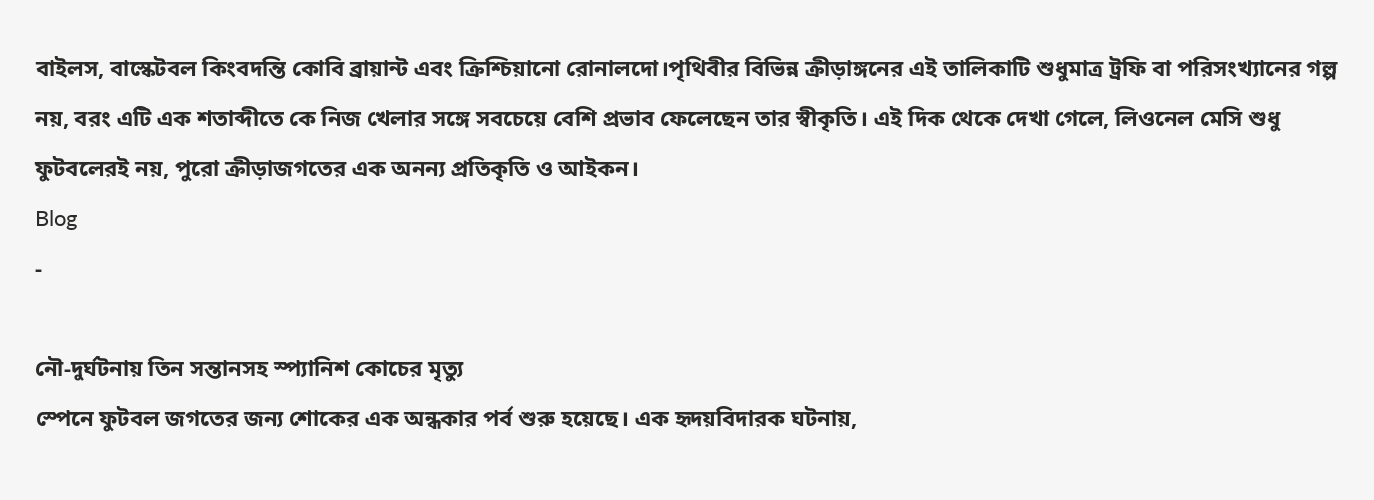বাইলস, বাস্কেটবল কিংবদন্তি কোবি ব্রায়ান্ট এবং ক্রিশ্চিয়ানো রোনালদো।পৃথিবীর বিভিন্ন ক্রীড়াঙ্গনের এই তালিকাটি শুধুমাত্র ট্রফি বা পরিসংখ্যানের গল্প নয়, বরং এটি এক শতাব্দীতে কে নিজ খেলার সঙ্গে সবচেয়ে বেশি প্রভাব ফেলেছেন তার স্বীকৃতি। এই দিক থেকে দেখা গেলে, লিওনেল মেসি শুধু ফুটবলেরই নয়, পুরো ক্রীড়াজগতের এক অনন্য প্রতিকৃতি ও আইকন।
Blog
-

নৌ-দুর্ঘটনায় তিন সন্তানসহ স্প্যানিশ কোচের মৃত্যু
স্পেনে ফুটবল জগতের জন্য শোকের এক অন্ধকার পর্ব শুরু হয়েছে। এক হৃদয়বিদারক ঘটনায়,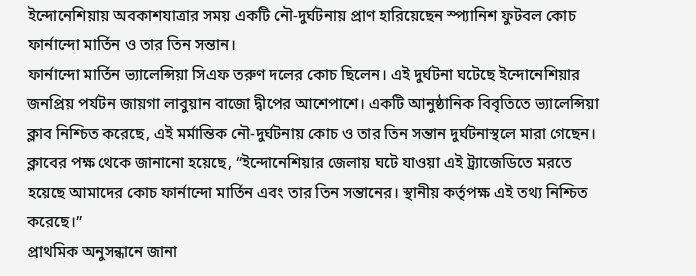ইন্দোনেশিয়ায় অবকাশযাত্রার সময় একটি নৌ-দুর্ঘটনায় প্রাণ হারিয়েছেন স্প্যানিশ ফুটবল কোচ ফার্নান্দো মার্তিন ও তার তিন সন্তান।
ফার্নান্দো মার্তিন ভ্যালেন্সিয়া সিএফ তরুণ দলের কোচ ছিলেন। এই দুর্ঘটনা ঘটেছে ইন্দোনেশিয়ার জনপ্রিয় পর্যটন জায়গা লাবুয়ান বাজো দ্বীপের আশেপাশে। একটি আনুষ্ঠানিক বিবৃতিতে ভ্যালেন্সিয়া ক্লাব নিশ্চিত করেছে, এই মর্মান্তিক নৌ-দুর্ঘটনায় কোচ ও তার তিন সন্তান দুর্ঘটনাস্থলে মারা গেছেন। ক্লাবের পক্ষ থেকে জানানো হয়েছে, “ইন্দোনেশিয়ার জেলায় ঘটে যাওয়া এই ট্র্যাজেডিতে মরতে হয়েছে আমাদের কোচ ফার্নান্দো মার্তিন এবং তার তিন সন্তানের। স্থানীয় কর্তৃপক্ষ এই তথ্য নিশ্চিত করেছে।”
প্রাথমিক অনুসন্ধানে জানা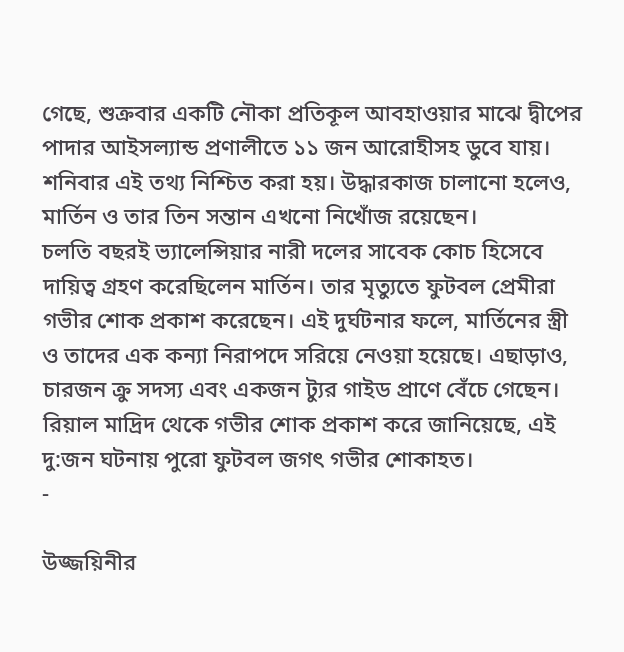গেছে, শুক্রবার একটি নৌকা প্রতিকূল আবহাওয়ার মাঝে দ্বীপের পাদার আইসল্যান্ড প্রণালীতে ১১ জন আরোহীসহ ডুবে যায়। শনিবার এই তথ্য নিশ্চিত করা হয়। উদ্ধারকাজ চালানো হলেও, মার্তিন ও তার তিন সন্তান এখনো নিখোঁজ রয়েছেন।
চলতি বছরই ভ্যালেন্সিয়ার নারী দলের সাবেক কোচ হিসেবে দায়িত্ব গ্রহণ করেছিলেন মার্তিন। তার মৃত্যুতে ফুটবল প্রেমীরা গভীর শোক প্রকাশ করেছেন। এই দুর্ঘটনার ফলে, মার্তিনের স্ত্রী ও তাদের এক কন্যা নিরাপদে সরিয়ে নেওয়া হয়েছে। এছাড়াও, চারজন ক্রু সদস্য এবং একজন ট্যুর গাইড প্রাণে বেঁচে গেছেন।
রিয়াল মাদ্রিদ থেকে গভীর শোক প্রকাশ করে জানিয়েছে, এই দু:জন ঘটনায় পুরো ফুটবল জগৎ গভীর শোকাহত।
-

উজ্জয়িনীর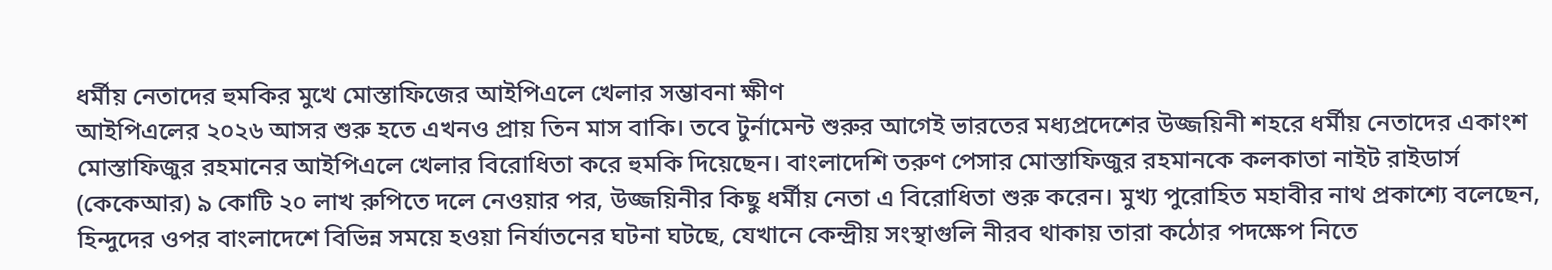ধর্মীয় নেতাদের হুমকির মুখে মোস্তাফিজের আইপিএলে খেলার সম্ভাবনা ক্ষীণ
আইপিএলের ২০২৬ আসর শুরু হতে এখনও প্রায় তিন মাস বাকি। তবে টুর্নামেন্ট শুরুর আগেই ভারতের মধ্যপ্রদেশের উজ্জয়িনী শহরে ধর্মীয় নেতাদের একাংশ মোস্তাফিজুর রহমানের আইপিএলে খেলার বিরোধিতা করে হুমকি দিয়েছেন। বাংলাদেশি তরুণ পেসার মোস্তাফিজুর রহমানকে কলকাতা নাইট রাইডার্স (কেকেআর) ৯ কোটি ২০ লাখ রুপিতে দলে নেওয়ার পর, উজ্জয়িনীর কিছু ধর্মীয় নেতা এ বিরোধিতা শুরু করেন। মুখ্য পুরোহিত মহাবীর নাথ প্রকাশ্যে বলেছেন, হিন্দুদের ওপর বাংলাদেশে বিভিন্ন সময়ে হওয়া নির্যাতনের ঘটনা ঘটছে, যেখানে কেন্দ্রীয় সংস্থাগুলি নীরব থাকায় তারা কঠোর পদক্ষেপ নিতে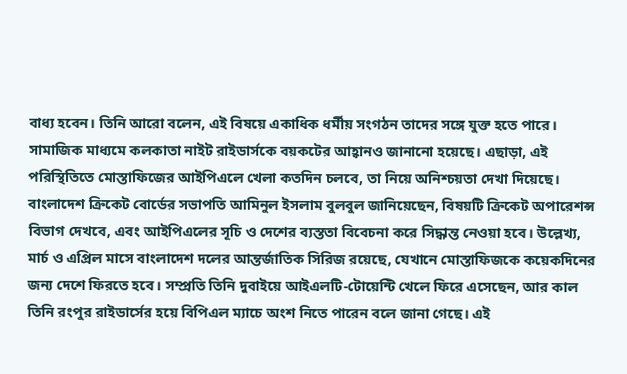বাধ্য হবেন। তিনি আরো বলেন, এই বিষয়ে একাধিক ধর্মীয় সংগঠন তাদের সঙ্গে যুক্ত হতে পারে। সামাজিক মাধ্যমে কলকাতা নাইট রাইডার্সকে বয়কটের আহ্বানও জানানো হয়েছে। এছাড়া, এই পরিস্থিতিতে মোস্তাফিজের আইপিএলে খেলা কতদিন চলবে, তা নিয়ে অনিশ্চয়তা দেখা দিয়েছে। বাংলাদেশ ক্রিকেট বোর্ডের সভাপতি আমিনুল ইসলাম বুলবুল জানিয়েছেন, বিষয়টি ক্রিকেট অপারেশন্স বিভাগ দেখবে, এবং আইপিএলের সূচি ও দেশের ব্যস্ততা বিবেচনা করে সিদ্ধান্ত নেওয়া হবে। উল্লেখ্য, মার্চ ও এপ্রিল মাসে বাংলাদেশ দলের আন্তর্জাতিক সিরিজ রয়েছে, যেখানে মোস্তাফিজকে কয়েকদিনের জন্য দেশে ফিরতে হবে। সম্প্রতি তিনি দুবাইয়ে আইএলটি-টোয়েন্টি খেলে ফিরে এসেছেন, আর কাল তিনি রংপুর রাইডার্সের হয়ে বিপিএল ম্যাচে অংশ নিতে পারেন বলে জানা গেছে। এই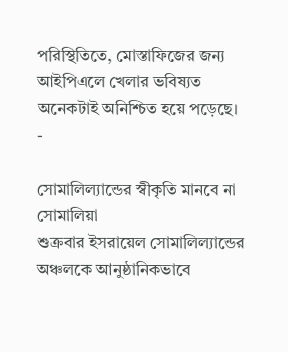পরিস্থিতিতে, মোস্তাফিজের জন্য আইপিএলে খেলার ভবিষ্যত অনেকটাই অনিশ্চিত হয়ে পড়েছে।
-

সোমালিল্যান্ডের স্বীকৃতি মানবে না সোমালিয়া
শুক্রবার ইসরায়েল সোমালিল্যান্ডের অঞ্চলকে আনুষ্ঠানিকভাবে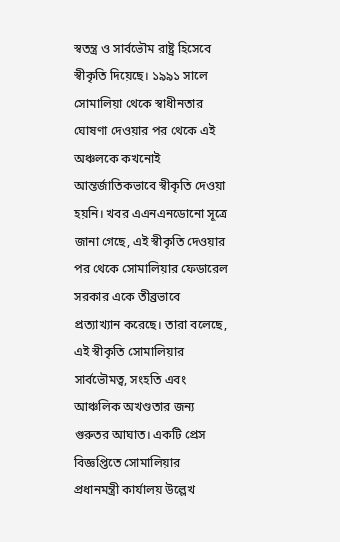স্বতন্ত্র ও সার্বভৌম রাষ্ট্র হিসেবে স্বীকৃতি দিয়েছে। ১৯৯১ সালে সোমালিয়া থেকে স্বাধীনতার ঘোষণা দেওয়ার পর থেকে এই অঞ্চলকে কখনোই আন্তর্জাতিকভাবে স্বীকৃতি দেওয়া হয়নি। খবর এএনএনডোনো সূত্রে জানা গেছে, এই স্বীকৃতি দেওয়ার পর থেকে সোমালিয়ার ফেডারেল সরকার একে তীব্রভাবে প্রত্যাখ্যান করেছে। তারা বলেছে, এই স্বীকৃতি সোমালিয়ার সার্বভৌমত্ব, সংহতি এবং আঞ্চলিক অখণ্ডতার জন্য গুরুতর আঘাত। একটি প্রেস বিজ্ঞপ্তিতে সোমালিয়ার প্রধানমন্ত্রী কার্যালয় উল্লেখ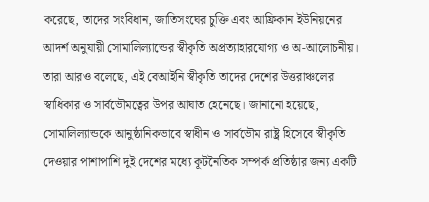করেছে, তাদের সংবিধান, জাতিসংঘের চুক্তি এবং আফ্রিকান ইউনিয়নের আদর্শ অনুযায়ী সোমালিল্যান্ডের স্বীকৃতি অপ্রত্যাহারযোগ্য ও অ-আলোচনীয়। তারা আরও বলেছে, এই বেআইনি স্বীকৃতি তাদের দেশের উত্তরাঞ্চলের স্বাধিকার ও সার্বভৌমত্বের উপর আঘাত হেনেছে। জানানো হয়েছে, সোমালিল্যান্ডকে আনুষ্ঠানিকভাবে স্বাধীন ও সার্বভৌম রাষ্ট্র হিসেবে স্বীকৃতি দেওয়ার পাশাপাশি দুই দেশের মধ্যে কূটনৈতিক সম্পর্ক প্রতিষ্ঠার জন্য একটি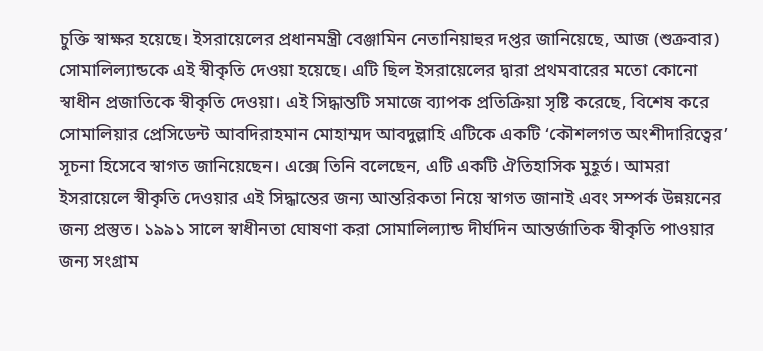চুক্তি স্বাক্ষর হয়েছে। ইসরায়েলের প্রধানমন্ত্রী বেঞ্জামিন নেতানিয়াহুর দপ্তর জানিয়েছে, আজ (শুক্রবার) সোমালিল্যান্ডকে এই স্বীকৃতি দেওয়া হয়েছে। এটি ছিল ইসরায়েলের দ্বারা প্রথমবারের মতো কোনো স্বাধীন প্রজাতিকে স্বীকৃতি দেওয়া। এই সিদ্ধান্তটি সমাজে ব্যাপক প্রতিক্রিয়া সৃষ্টি করেছে, বিশেষ করে সোমালিয়ার প্রেসিডেন্ট আবদিরাহমান মোহাম্মদ আবদুল্লাহি এটিকে একটি ‘কৌশলগত অংশীদারিত্বের’ সূচনা হিসেবে স্বাগত জানিয়েছেন। এক্সে তিনি বলেছেন, এটি একটি ঐতিহাসিক মুহূর্ত। আমরা ইসরায়েলে স্বীকৃতি দেওয়ার এই সিদ্ধান্তের জন্য আন্তরিকতা নিয়ে স্বাগত জানাই এবং সম্পর্ক উন্নয়নের জন্য প্রস্তুত। ১৯৯১ সালে স্বাধীনতা ঘোষণা করা সোমালিল্যান্ড দীর্ঘদিন আন্তর্জাতিক স্বীকৃতি পাওয়ার জন্য সংগ্রাম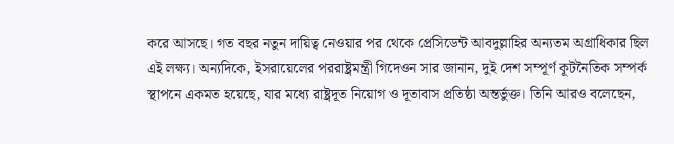করে আসছে। গত বছর নতুন দায়িত্ব নেওয়ার পর থেকে প্রেসিডেন্ট আবদুল্লাহির অন্যতম অগ্রাধিকার ছিল এই লক্ষ্য। অন্যদিকে, ইসরায়েলের পররাষ্ট্রমন্ত্রী গিদেওন সার জানান, দুই দেশ সম্পূর্ণ কূটনৈতিক সম্পর্ক স্থাপনে একমত হয়েছে, যার মধ্যে রাষ্ট্রদূত নিয়োগ ও দূতাবাস প্রতিষ্ঠা অন্তর্ভুক্ত। তিনি আরও বলেছেন,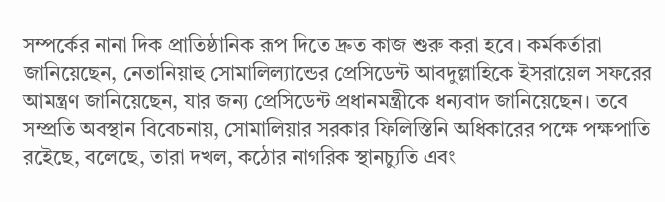সম্পর্কের নানা দিক প্রাতিষ্ঠানিক রূপ দিতে দ্রুত কাজ শুরু করা হবে। কর্মকর্তারা জানিয়েছেন, নেতানিয়াহু সোমালিল্যান্ডের প্রেসিডেন্ট আবদুল্লাহিকে ইসরায়েল সফরের আমন্ত্রণ জানিয়েছেন, যার জন্য প্রেসিডেন্ট প্রধানমন্ত্রীকে ধন্যবাদ জানিয়েছেন। তবে সম্প্রতি অবস্থান বিবেচনায়, সোমালিয়ার সরকার ফিলিস্তিনি অধিকারের পক্ষে পক্ষপাতি রইেছে, বলেছে, তারা দখল, কঠোর নাগরিক স্থানচ্যুতি এবং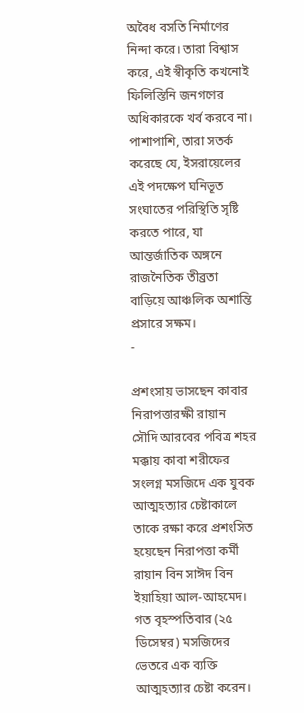অবৈধ বসতি নির্মাণের নিন্দা করে। তারা বিশ্বাস করে, এই স্বীকৃতি কখনোই ফিলিস্তিনি জনগণের অধিকারকে খর্ব করবে না। পাশাপাশি, তারা সতর্ক করেছে যে, ইসরায়েলের এই পদক্ষেপ ঘনিভূত সংঘাতের পরিস্থিতি সৃষ্টি করতে পারে, যা আন্তর্জাতিক অঙ্গনে রাজনৈতিক তীব্রতা বাড়িয়ে আঞ্চলিক অশান্তি প্রসারে সক্ষম।
-

প্রশংসায় ভাসছেন কাবার নিরাপত্তারক্ষী রায়ান
সৌদি আরবের পবিত্র শহর মক্কায় কাবা শরীফের সংলগ্ন মসজিদে এক যুবক আত্মহত্যার চেষ্টাকালে তাকে রক্ষা করে প্রশংসিত হয়েছেন নিরাপত্তা কর্মী রায়ান বিন সাঈদ বিন ইয়াহিয়া আল-আহমেদ। গত বৃহস্পতিবার (২৫ ডিসেম্বর) মসজিদের ভেতরে এক ব্যক্তি আত্মহত্যার চেষ্টা করেন।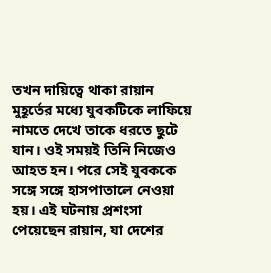তখন দায়িত্বে থাকা রায়ান মুহূর্তের মধ্যে যুবকটিকে লাফিয়ে নামতে দেখে তাকে ধরতে ছুটে যান। ওই সময়ই তিনি নিজেও আহত হন। পরে সেই যুবককে সঙ্গে সঙ্গে হাসপাতালে নেওয়া হয়। এই ঘটনায় প্রশংসা পেয়েছেন রায়ান, যা দেশের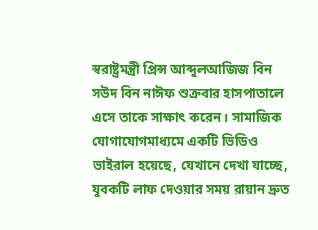স্বরাষ্ট্রমন্ত্রী প্রিন্স আব্দুলআজিজ বিন সউদ বিন নাঈফ শুক্রবার হাসপাতালে এসে তাকে সাক্ষাৎ করেন। সামাজিক যোগাযোগমাধ্যমে একটি ভিডিও ভাইরাল হয়েছে, যেখানে দেখা যাচ্ছে, যুবকটি লাফ দেওয়ার সময় রায়ান দ্রুত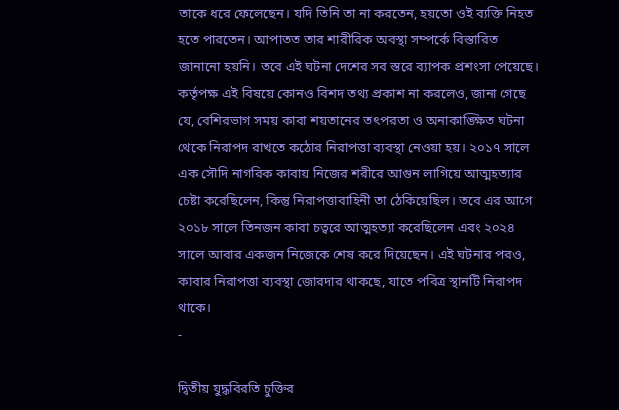তাকে ধরে ফেলেছেন। যদি তিনি তা না করতেন, হয়তো ওই ব্যক্তি নিহত হতে পারতেন। আপাতত তার শারীরিক অবস্থা সম্পর্কে বিস্তারিত জানানো হয়নি। তবে এই ঘটনা দেশের সব স্তরে ব্যাপক প্রশংসা পেয়েছে। কর্তৃপক্ষ এই বিষয়ে কোনও বিশদ তথ্য প্রকাশ না করলেও, জানা গেছে যে, বেশিরভাগ সময় কাবা শয়তানের তৎপরতা ও অনাকাঙ্ক্ষিত ঘটনা থেকে নিরাপদ রাখতে কঠোর নিরাপত্তা ব্যবস্থা নেওয়া হয়। ২০১৭ সালে এক সৌদি নাগরিক কাবায় নিজের শরীরে আগুন লাগিয়ে আত্মহত্যার চেষ্টা করেছিলেন, কিন্তু নিরাপত্তাবাহিনী তা ঠেকিয়েছিল। তবে এর আগে ২০১৮ সালে তিনজন কাবা চত্বরে আত্মহত্যা করেছিলেন এবং ২০২৪ সালে আবার একজন নিজেকে শেষ করে দিয়েছেন। এই ঘটনার পরও, কাবার নিরাপত্তা ব্যবস্থা জোরদার থাকছে, যাতে পবিত্র স্থানটি নিরাপদ থাকে।
-

দ্বিতীয় যুদ্ধবিরতি চুক্তির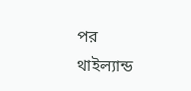পর থাইল্যান্ড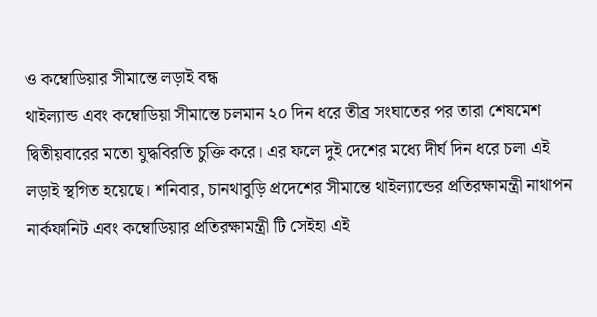ও কম্বোডিয়ার সীমান্তে লড়াই বন্ধ
থাইল্যান্ড এবং কম্বোডিয়া সীমান্তে চলমান ২০ দিন ধরে তীব্র সংঘাতের পর তারা শেষমেশ দ্বিতীয়বারের মতো যুদ্ধবিরতি চুক্তি করে। এর ফলে দুই দেশের মধ্যে দীর্ঘ দিন ধরে চলা এই লড়াই স্থগিত হয়েছে। শনিবার, চানথাবুড়ি প্রদেশের সীমান্তে থাইল্যান্ডের প্রতিরক্ষামন্ত্রী নাথাপন নার্কফানিট এবং কম্বোডিয়ার প্রতিরক্ষামন্ত্রী টি সেইহা এই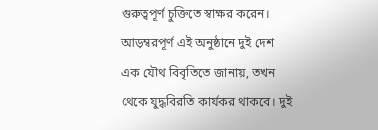গুরুত্বপূর্ণ চুক্তিতে স্বাক্ষর করেন। আড়ম্বরপূর্ণ এই অনুষ্ঠানে দুই দেশ এক যৌথ বিবৃতিতে জানায়, তখন থেকে যুদ্ধবিরতি কার্যকর থাকবে। দুই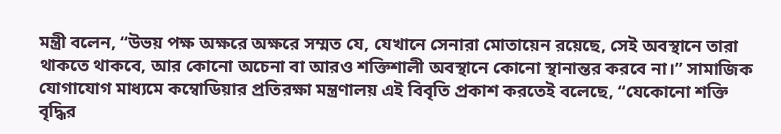মন্ত্রী বলেন, “উভয় পক্ষ অক্ষরে অক্ষরে সম্মত যে, যেখানে সেনারা মোতায়েন রয়েছে, সেই অবস্থানে তারা থাকতে থাকবে, আর কোনো অচেনা বা আরও শক্তিশালী অবস্থানে কোনো স্থানান্তর করবে না।” সামাজিক যোগাযোগ মাধ্যমে কম্বোডিয়ার প্রতিরক্ষা মন্ত্রণালয় এই বিবৃতি প্রকাশ করতেই বলেছে, “যেকোনো শক্তি বৃদ্ধির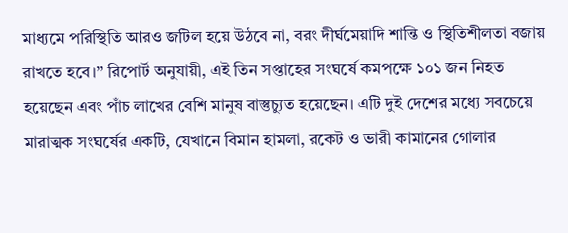মাধ্যমে পরিস্থিতি আরও জটিল হয়ে উঠবে না, বরং দীর্ঘমেয়াদি শান্তি ও স্থিতিশীলতা বজায় রাখতে হবে।” রিপোর্ট অনুযায়ী, এই তিন সপ্তাহের সংঘর্ষে কমপক্ষে ১০১ জন নিহত হয়েছেন এবং পাঁচ লাখের বেশি মানুষ বাস্তুচ্যুত হয়েছেন। এটি দুই দেশের মধ্যে সবচেয়ে মারাত্মক সংঘর্ষের একটি, যেখানে বিমান হামলা, রকেট ও ভারী কামানের গোলার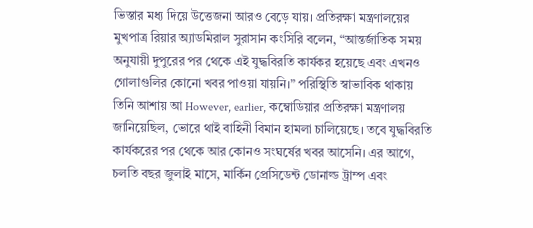ভিস্তার মধ্য দিয়ে উত্তেজনা আরও বেড়ে যায়। প্রতিরক্ষা মন্ত্রণালয়ের মুখপাত্র রিয়ার অ্যাডমিরাল সুরাসান কংসিরি বলেন, “আন্তর্জাতিক সময় অনুযায়ী দুপুরের পর থেকে এই যুদ্ধবিরতি কার্যকর হয়েছে এবং এখনও গোলাগুলির কোনো খবর পাওয়া যায়নি।” পরিস্থিতি স্বাভাবিক থাকায় তিনি আশায় আ However, earlier, কম্বোডিয়ার প্রতিরক্ষা মন্ত্রণালয় জানিয়েছিল, ভোরে থাই বাহিনী বিমান হামলা চালিয়েছে। তবে যুদ্ধবিরতি কার্যকরের পর থেকে আর কোনও সংঘর্ষের খবর আসেনি। এর আগে, চলতি বছর জুলাই মাসে, মার্কিন প্রেসিডেন্ট ডোনাল্ড ট্রাম্প এবং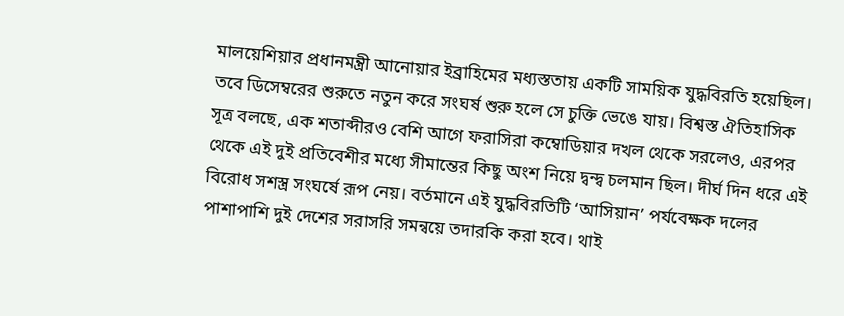মালয়েশিয়ার প্রধানমন্ত্রী আনোয়ার ইব্রাহিমের মধ্যস্ততায় একটি সাময়িক যুদ্ধবিরতি হয়েছিল। তবে ডিসেম্বরের শুরুতে নতুন করে সংঘর্ষ শুরু হলে সে চুক্তি ভেঙে যায়। বিশ্বস্ত ঐতিহাসিক সূত্র বলছে, এক শতাব্দীরও বেশি আগে ফরাসিরা কম্বোডিয়ার দখল থেকে সরলেও, এরপর থেকে এই দুই প্রতিবেশীর মধ্যে সীমান্তের কিছু অংশ নিয়ে দ্বন্দ্ব চলমান ছিল। দীর্ঘ দিন ধরে এই বিরোধ সশস্ত্র সংঘর্ষে রূপ নেয়। বর্তমানে এই যুদ্ধবিরতিটি ‘আসিয়ান’ পর্যবেক্ষক দলের পাশাপাশি দুই দেশের সরাসরি সমন্বয়ে তদারকি করা হবে। থাই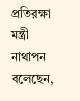প্রতিরক্ষা মন্ত্রী নাথাপন বলেছেন,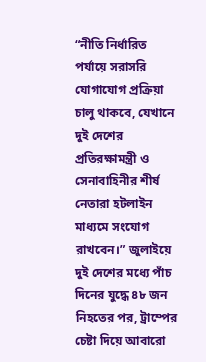“নীতি নির্ধারিত পর্যায়ে সরাসরি যোগাযোগ প্রক্রিয়া চালু থাকবে, যেখানে দুই দেশের প্রতিরক্ষামন্ত্রী ও সেনাবাহিনীর শীর্ষ নেতারা হটলাইন মাধ্যমে সংযোগ রাখবেন।” জুলাইয়ে দুই দেশের মধ্যে পাঁচ দিনের যুদ্ধে ৪৮ জন নিহতের পর, ট্রাম্পের চেষ্টা দিয়ে আবারো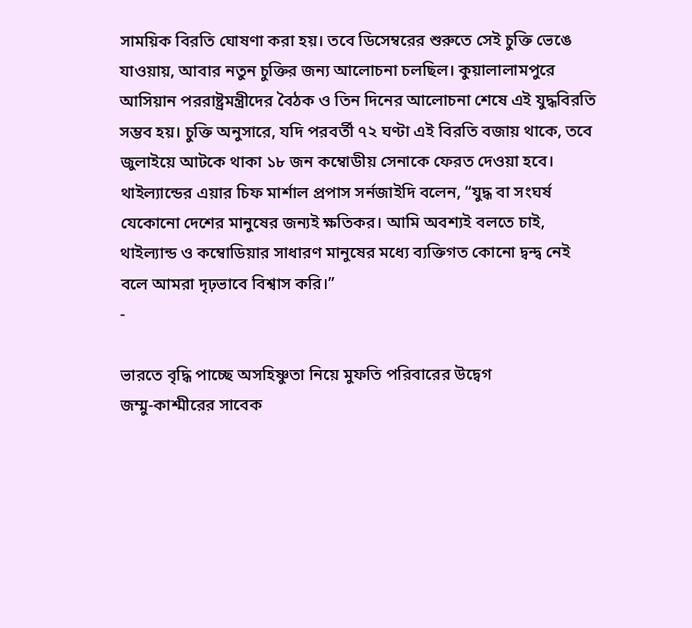সাময়িক বিরতি ঘোষণা করা হয়। তবে ডিসেম্বরের শুরুতে সেই চুক্তি ভেঙে যাওয়ায়, আবার নতুন চুক্তির জন্য আলোচনা চলছিল। কুয়ালালামপুরে আসিয়ান পররাষ্ট্রমন্ত্রীদের বৈঠক ও তিন দিনের আলোচনা শেষে এই যুদ্ধবিরতি সম্ভব হয়। চুক্তি অনুসারে, যদি পরবর্তী ৭২ ঘণ্টা এই বিরতি বজায় থাকে, তবে জুলাইয়ে আটকে থাকা ১৮ জন কম্বোডীয় সেনাকে ফেরত দেওয়া হবে। থাইল্যান্ডের এয়ার চিফ মার্শাল প্রপাস সর্নজাইদি বলেন, “যুদ্ধ বা সংঘর্ষ যেকোনো দেশের মানুষের জন্যই ক্ষতিকর। আমি অবশ্যই বলতে চাই, থাইল্যান্ড ও কম্বোডিয়ার সাধারণ মানুষের মধ্যে ব্যক্তিগত কোনো দ্বন্দ্ব নেই বলে আমরা দৃঢ়ভাবে বিশ্বাস করি।”
-

ভারতে বৃদ্ধি পাচ্ছে অসহিষ্ণুতা নিয়ে মুফতি পরিবারের উদ্বেগ
জম্মু-কাশ্মীরের সাবেক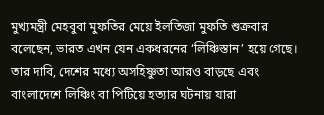মুখ্যমন্ত্রী মেহবুবা মুফতির মেয়ে ইলতিজা মুফতি শুক্রবার বলেছেন, ভারত এখন যেন একধরনের ‘লিঞ্চিস্তান’ হয়ে গেছে। তার দাবি, দেশের মধ্যে অসহিষ্ণুতা আরও বাড়ছে এবং বাংলাদেশে লিঞ্চিং বা পিটিয়ে হত্যার ঘটনায় যারা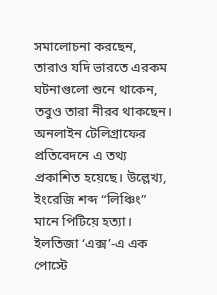সমালোচনা করছেন, তারাও যদি ভারতে এরকম ঘটনাগুলো শুনে থাকেন, তবুও তারা নীরব থাকছেন। অনলাইন টেলিগ্রাফের প্রতিবেদনে এ তথ্য প্রকাশিত হয়েছে। উল্লেখ্য, ইংরেজি শব্দ “লিঞ্চিং” মানে পিটিয়ে হত্যা। ইলতিজা ‘এক্স’-এ এক পোস্টে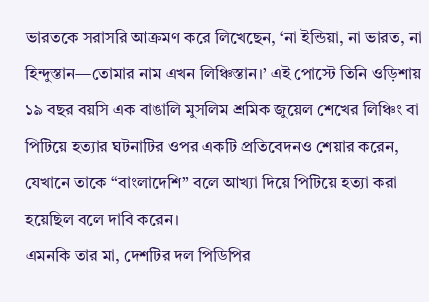ভারতকে সরাসরি আক্রমণ করে লিখেছেন, ‘না ইন্ডিয়া, না ভারত, না হিন্দুস্তান—তোমার নাম এখন লিঞ্চিস্তান।’ এই পোস্টে তিনি ওড়িশায় ১৯ বছর বয়সি এক বাঙালি মুসলিম শ্রমিক জুয়েল শেখের লিঞ্চিং বা পিটিয়ে হত্যার ঘটনাটির ওপর একটি প্রতিবেদনও শেয়ার করেন, যেখানে তাকে “বাংলাদেশি” বলে আখ্যা দিয়ে পিটিয়ে হত্যা করা হয়েছিল বলে দাবি করেন।
এমনকি তার মা, দেশটির দল পিডিপির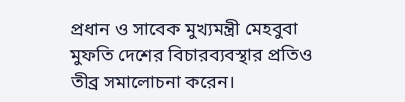প্রধান ও সাবেক মুখ্যমন্ত্রী মেহবুবা মুফতি দেশের বিচারব্যবস্থার প্রতিও তীব্র সমালোচনা করেন।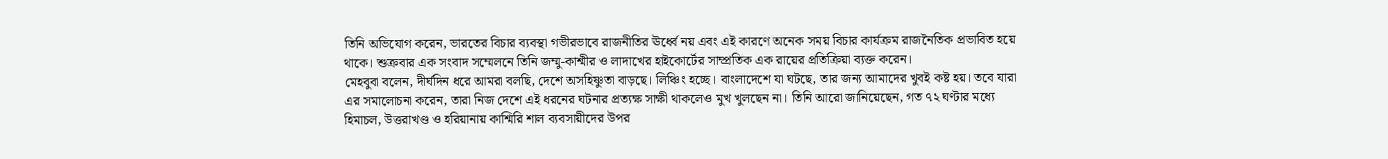তিনি অভিযোগ করেন, ভারতের বিচার ব্যবস্থা গভীরভাবে রাজনীতির ঊর্ধ্বে নয় এবং এই কারণে অনেক সময় বিচার কার্যক্রম রাজনৈতিক প্রভাবিত হয়ে থাকে। শুক্রবার এক সংবাদ সম্মেলনে তিনি জম্মু-কাশ্মীর ও লাদাখের হাইকোর্টের সাম্প্রতিক এক রায়ের প্রতিক্রিয়া ব্যক্ত করেন।
মেহবুবা বলেন, দীর্ঘদিন ধরে আমরা বলছি, দেশে অসহিষ্ণুতা বাড়ছে। লিঞ্চিং হচ্ছে। বাংলাদেশে যা ঘটছে, তার জন্য আমাদের খুবই কষ্ট হয়। তবে যারা এর সমালোচনা করেন, তারা নিজ দেশে এই ধরনের ঘটনার প্রত্যক্ষ সাক্ষী থাকলেও মুখ খুলছেন না। তিনি আরো জানিয়েছেন, গত ৭২ ঘণ্টার মধ্যে হিমাচল, উত্তরাখণ্ড ও হরিয়ানায় কাশ্মিরি শাল ব্যবসায়ীদের উপর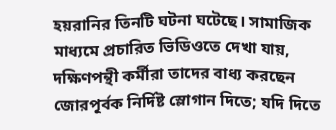হয়রানির তিনটি ঘটনা ঘটেছে। সামাজিক মাধ্যমে প্রচারিত ভিডিওতে দেখা যায়, দক্ষিণপন্থী কর্মীরা তাদের বাধ্য করছেন জোরপূর্বক নির্দিষ্ট স্লোগান দিতে; যদি দিতে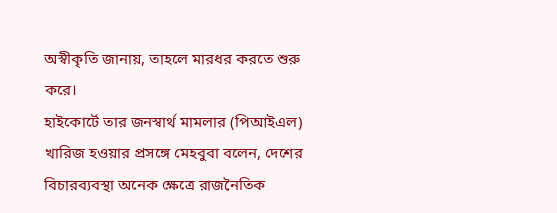অস্বীকৃতি জানায়, তাহলে মারধর করতে শুরু করে।
হাইকোর্টে তার জনস্বার্থ মামলার (পিআইএল) খারিজ হওয়ার প্রসঙ্গে মেহবুবা বলেন, দেশের বিচারব্যবস্থা অনেক ক্ষেত্রে রাজনৈতিক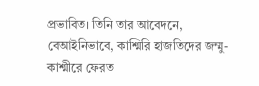প্রভাবিত। তিনি তার আবেদনে, বেআইনিভাবে, কাশ্মিরি হাজতিদের জম্মু-কাশ্মীরে ফেরত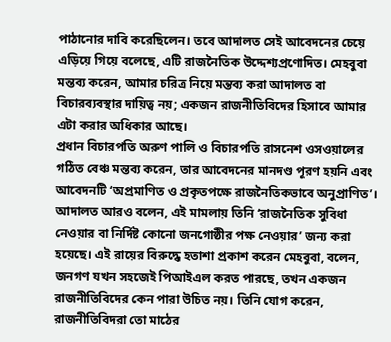পাঠানোর দাবি করেছিলেন। তবে আদালত সেই আবেদনের চেয়ে এড়িয়ে গিয়ে বলেছে, এটি রাজনৈতিক উদ্দেশ্যপ্রণোদিত। মেহবুবা মন্তব্য করেন, আমার চরিত্র নিয়ে মন্তব্য করা আদালত বা বিচারব্যবস্থার দায়িত্ব নয়; একজন রাজনীতিবিদের হিসাবে আমার এটা করার অধিকার আছে।
প্রধান বিচারপতি অরুণ পালি ও বিচারপতি রাসনেশ ওসওয়ালের গঠিত বেঞ্চ মন্তব্য করেন, তার আবেদনের মানদণ্ড পূরণ হয়নি এবং আবেদনটি ‘অপ্রমাণিত ও প্রকৃতপক্ষে রাজনৈতিকভাবে অনুপ্রাণিত’। আদালত আরও বলেন, এই মামলায় তিনি ‘রাজনৈতিক সুবিধা নেওয়ার বা নির্দিষ্ট কোনো জনগোষ্ঠীর পক্ষ নেওয়ার’ জন্য করা হয়েছে। এই রায়ের বিরুদ্ধে হতাশা প্রকাশ করেন মেহবুবা, বলেন, জনগণ যখন সহজেই পিআইএল করত পারছে, তখন একজন রাজনীতিবিদের কেন পারা উচিত নয়। তিনি যোগ করেন, রাজনীতিবিদরা তো মাঠের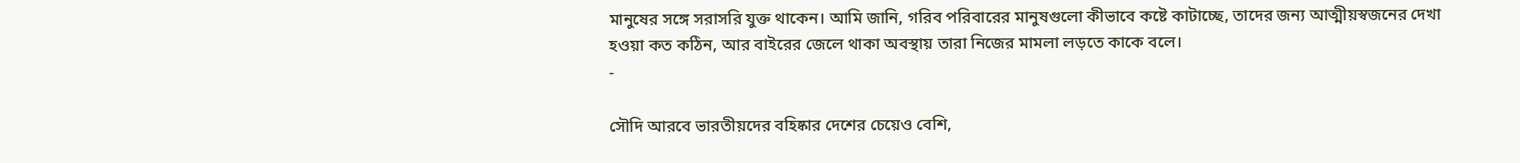মানুষের সঙ্গে সরাসরি যুক্ত থাকেন। আমি জানি, গরিব পরিবারের মানুষগুলো কীভাবে কষ্টে কাটাচ্ছে, তাদের জন্য আত্মীয়স্বজনের দেখা হওয়া কত কঠিন, আর বাইরের জেলে থাকা অবস্থায় তারা নিজের মামলা লড়তে কাকে বলে।
-

সৌদি আরবে ভারতীয়দের বহিষ্কার দেশের চেয়েও বেশি,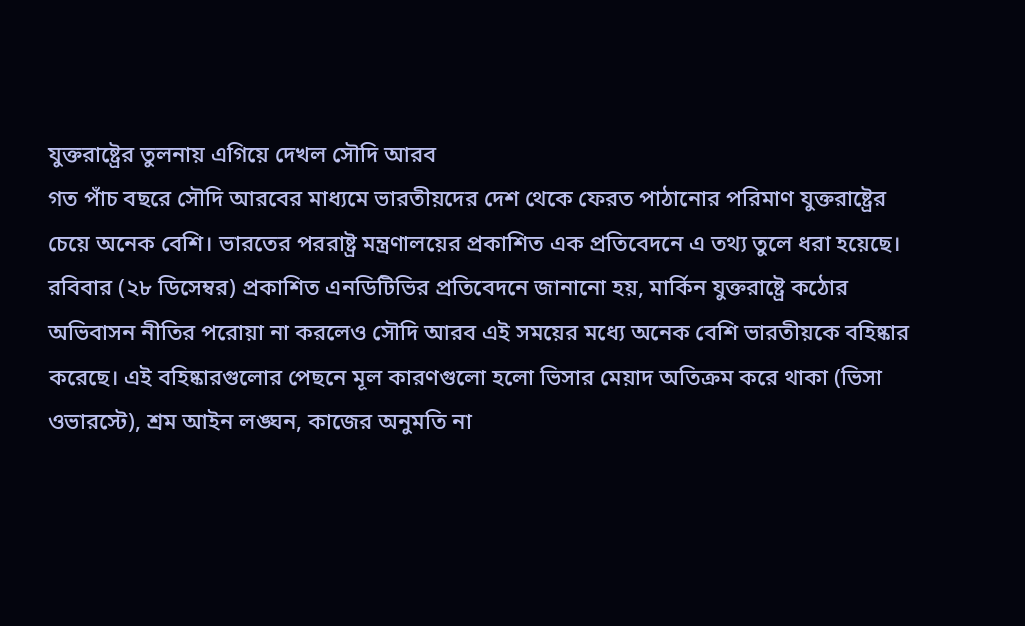যুক্তরাষ্ট্রের তুলনায় এগিয়ে দেখল সৌদি আরব
গত পাঁচ বছরে সৌদি আরবের মাধ্যমে ভারতীয়দের দেশ থেকে ফেরত পাঠানোর পরিমাণ যুক্তরাষ্ট্রের চেয়ে অনেক বেশি। ভারতের পররাষ্ট্র মন্ত্রণালয়ের প্রকাশিত এক প্রতিবেদনে এ তথ্য তুলে ধরা হয়েছে।
রবিবার (২৮ ডিসেম্বর) প্রকাশিত এনডিটিভির প্রতিবেদনে জানানো হয়, মার্কিন যুক্তরাষ্ট্রে কঠোর অভিবাসন নীতির পরোয়া না করলেও সৌদি আরব এই সময়ের মধ্যে অনেক বেশি ভারতীয়কে বহিষ্কার করেছে। এই বহিষ্কারগুলোর পেছনে মূল কারণগুলো হলো ভিসার মেয়াদ অতিক্রম করে থাকা (ভিসা ওভারস্টে), শ্রম আইন লঙ্ঘন, কাজের অনুমতি না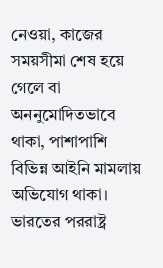নেওয়া, কাজের সময়সীমা শেষ হয়ে গেলে বা অননুমোদিতভাবে থাকা, পাশাপাশি বিভিন্ন আইনি মামলায় অভিযোগ থাকা।
ভারতের পররাষ্ট্র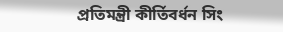প্রতিমন্ত্রী কীর্তিবর্ধন সিং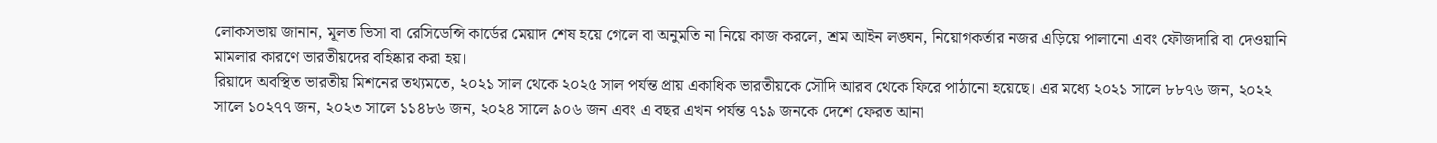লোকসভায় জানান, মূলত ভিসা বা রেসিডেন্সি কার্ডের মেয়াদ শেষ হয়ে গেলে বা অনুমতি না নিয়ে কাজ করলে, শ্রম আইন লঙ্ঘন, নিয়োগকর্তার নজর এড়িয়ে পালানো এবং ফৌজদারি বা দেওয়ানি মামলার কারণে ভারতীয়দের বহিষ্কার করা হয়।
রিয়াদে অবস্থিত ভারতীয় মিশনের তথ্যমতে, ২০২১ সাল থেকে ২০২৫ সাল পর্যন্ত প্রায় একাধিক ভারতীয়কে সৌদি আরব থেকে ফিরে পাঠানো হয়েছে। এর মধ্যে ২০২১ সালে ৮৮৭৬ জন, ২০২২ সালে ১০২৭৭ জন, ২০২৩ সালে ১১৪৮৬ জন, ২০২৪ সালে ৯০৬ জন এবং এ বছর এখন পর্যন্ত ৭১৯ জনকে দেশে ফেরত আনা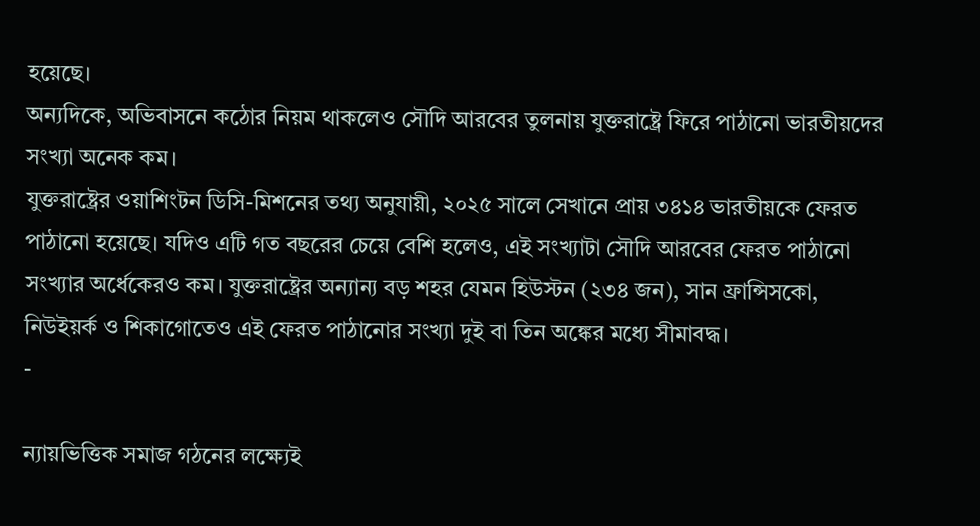হয়েছে।
অন্যদিকে, অভিবাসনে কঠোর নিয়ম থাকলেও সৌদি আরবের তুলনায় যুক্তরাষ্ট্রে ফিরে পাঠানো ভারতীয়দের সংখ্যা অনেক কম।
যুক্তরাষ্ট্রের ওয়াশিংটন ডিসি-মিশনের তথ্য অনুযায়ী, ২০২৫ সালে সেখানে প্রায় ৩৪১৪ ভারতীয়কে ফেরত পাঠানো হয়েছে। যদিও এটি গত বছরের চেয়ে বেশি হলেও, এই সংখ্যাটা সৌদি আরবের ফেরত পাঠানো সংখ্যার অর্ধেকেরও কম। যুক্তরাষ্ট্রের অন্যান্য বড় শহর যেমন হিউস্টন (২৩৪ জন), সান ফ্রান্সিসকো, নিউইয়র্ক ও শিকাগোতেও এই ফেরত পাঠানোর সংখ্যা দুই বা তিন অঙ্কের মধ্যে সীমাবদ্ধ।
-

ন্যায়ভিত্তিক সমাজ গঠনের লক্ষ্যেই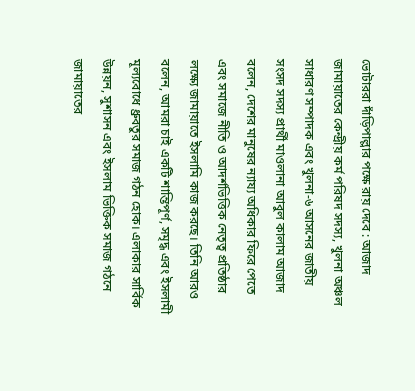ভোটাররা দাঁড়িপাল্লার পক্ষে রায় দেবে : আজাদ
জামায়াতের কেন্দ্রীয় কর্ম পরিষদ সদস্য, খুলনা অঞ্চল সাধারণ সম্পাদক এবং খুলনা-৬ আসনের জাতীয় সংসদ সদস্য প্রার্থী মাওলানা আবুল কালাম আজাদ বলেন, দেশের মানুষের ন্যায্য অধিকার ফিরে পেতে এবং সমাজে নীতি ও আদর্শভিত্তিক নেতৃত্ব প্রতিষ্ঠার লক্ষ্যে জামায়াতে ইসলামি কাজ করছে। তিনি আরও বলেন, আমরা চাই একটি শান্তিপূর্ণ, সমৃদ্ধ এবং ইসলামী মূল্যবোধে ধ্রুবতুর সমাজ গঠন হোক। এলাকার সার্বিক উন্নয়ন, সুশাসন এবং ইসলাম ভিক্তিক সমাজ গঠনে জামায়াতের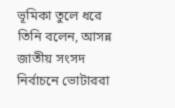ভূমিকা তুলে ধরে তিনি বলেন, আসন্ন জাতীয় সংসদ নির্বাচনে ভোটাররা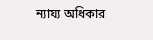ন্যায্য অধিকার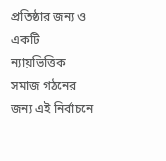প্রতিষ্ঠার জন্য ও একটি ন্যায়ভিত্তিক সমাজ গঠনের জন্য এই নির্বাচনে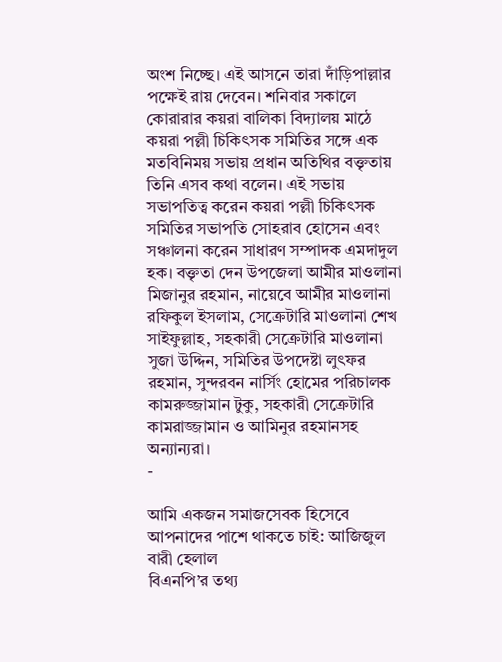অংশ নিচ্ছে। এই আসনে তারা দাঁড়িপাল্লার পক্ষেই রায় দেবেন। শনিবার সকালে কোরারার কয়রা বালিকা বিদ্যালয় মাঠে কয়রা পল্লী চিকিৎসক সমিতির সঙ্গে এক মতবিনিময় সভায় প্রধান অতিথির বক্তৃতায় তিনি এসব কথা বলেন। এই সভায় সভাপতিত্ব করেন কয়রা পল্লী চিকিৎসক সমিতির সভাপতি সোহরাব হোসেন এবং সঞ্চালনা করেন সাধারণ সম্পাদক এমদাদুল হক। বক্তৃতা দেন উপজেলা আমীর মাওলানা মিজানুর রহমান, নায়েবে আমীর মাওলানা রফিকুল ইসলাম, সেক্রেটারি মাওলানা শেখ সাইফুল্লাহ, সহকারী সেক্রেটারি মাওলানা সুজা উদ্দিন, সমিতির উপদেষ্টা লুৎফর রহমান, সুন্দরবন নার্সিং হোমের পরিচালক কামরুজ্জামান টুকু, সহকারী সেক্রেটারি কামরাজ্জামান ও আমিনুর রহমানসহ অন্যান্যরা।
-

আমি একজন সমাজসেবক হিসেবে আপনাদের পাশে থাকতে চাই: আজিজুল বারী হেলাল
বিএনপি’র তথ্য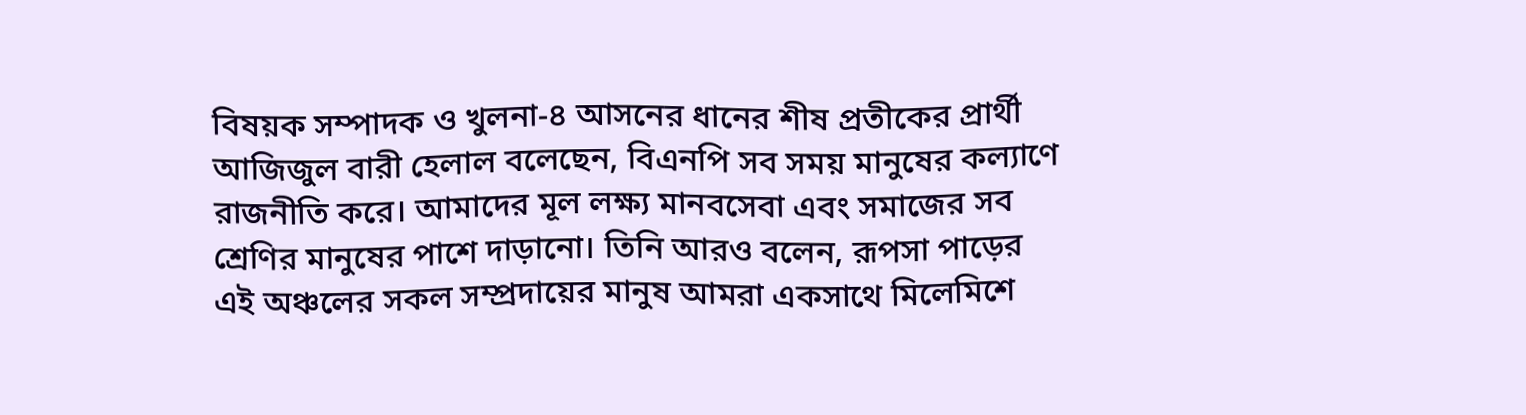বিষয়ক সম্পাদক ও খুলনা-৪ আসনের ধানের শীষ প্রতীকের প্রার্থী আজিজুল বারী হেলাল বলেছেন, বিএনপি সব সময় মানুষের কল্যাণে রাজনীতি করে। আমাদের মূল লক্ষ্য মানবসেবা এবং সমাজের সব শ্রেণির মানুষের পাশে দাড়ানো। তিনি আরও বলেন, রূপসা পাড়ের এই অঞ্চলের সকল সম্প্রদায়ের মানুষ আমরা একসাথে মিলেমিশে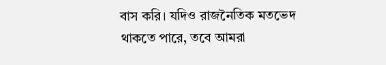বাস করি। যদিও রাজনৈতিক মতভেদ থাকতে পারে, তবে আমরা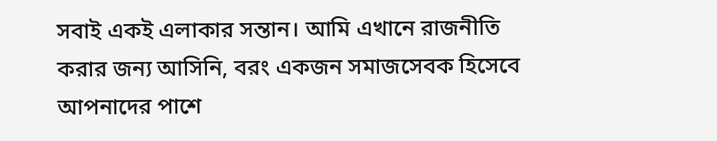সবাই একই এলাকার সন্তান। আমি এখানে রাজনীতি করার জন্য আসিনি, বরং একজন সমাজসেবক হিসেবে আপনাদের পাশে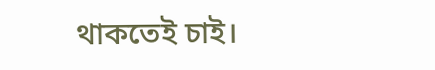থাকতেই চাই।